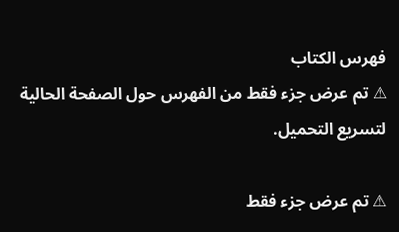فهرس الكتاب
⚠ تم عرض جزء فقط من الفهرس حول الصفحة الحالية لتسريع التحميل.

⚠ تم عرض جزء فقط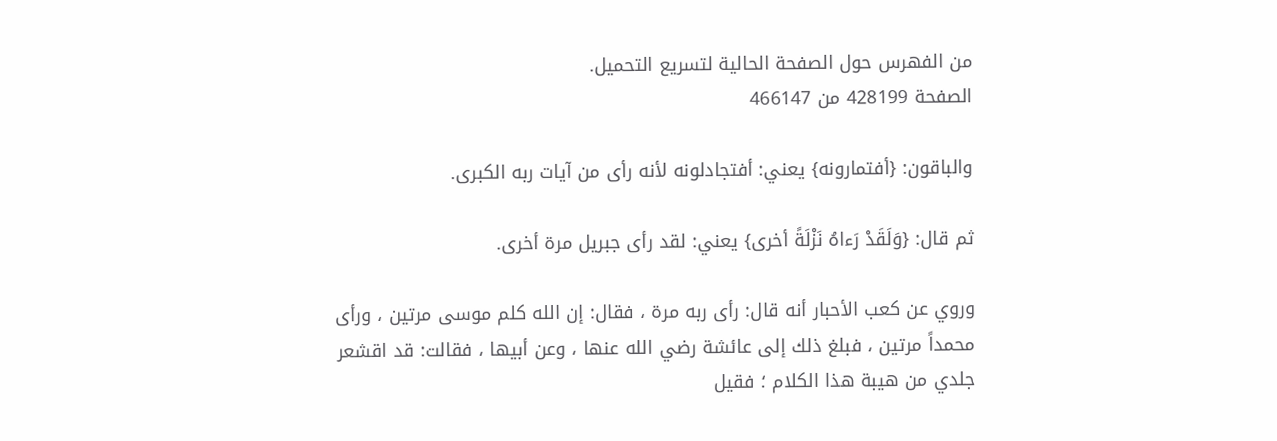من الفهرس حول الصفحة الحالية لتسريع التحميل.
الصفحة 428199 من 466147

والباقون: {أفتمارونه} يعني: أفتجادلونه لأنه رأى من آيات ربه الكبرى.

ثم قال: {وَلَقَدْ رَءاهُ نَزْلَةً أخرى} يعني: لقد رأى جبريل مرة أخرى.

وروي عن كعب الأحبار أنه قال: رأى ربه مرة ، فقال: إن الله كلم موسى مرتين ، ورأى محمداً مرتين ، فبلغ ذلك إلى عائشة رضي الله عنها ، وعن أبيها ، فقالت: قد اقشعر جلدي من هيبة هذا الكلام ؛ فقيل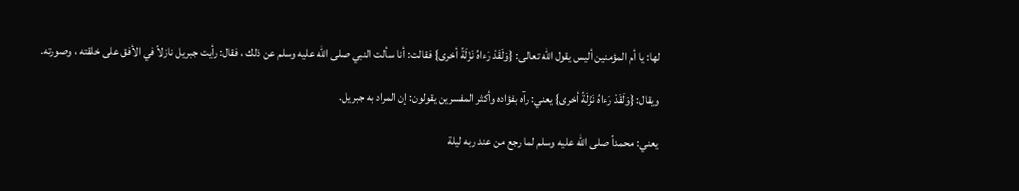لها: يا أم المؤمنين أليس يقول الله تعالى: {وَلَقَدْ رَءاهُ نَزْلَةً أخرى} فقالت: أنا سألت النبي صلى الله عليه وسلم عن ذلك ، فقال: رأيت جبريل نازلاً في الأفق على خلقته ، وصورته.

ويقال: {وَلَقَدْ رَءاهُ نَزْلَةً أخرى} يعني: رآه بفؤاده وأكثر المفسرين يقولون: إن المراد به جبريل.

يعني: محمداً صلى الله عليه وسلم لما رجع من عند ربه ليلة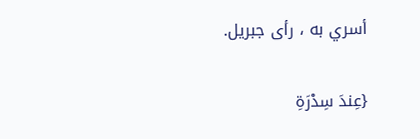أسري به ، رأى جبريل.

{عِندَ سِدْرَةِ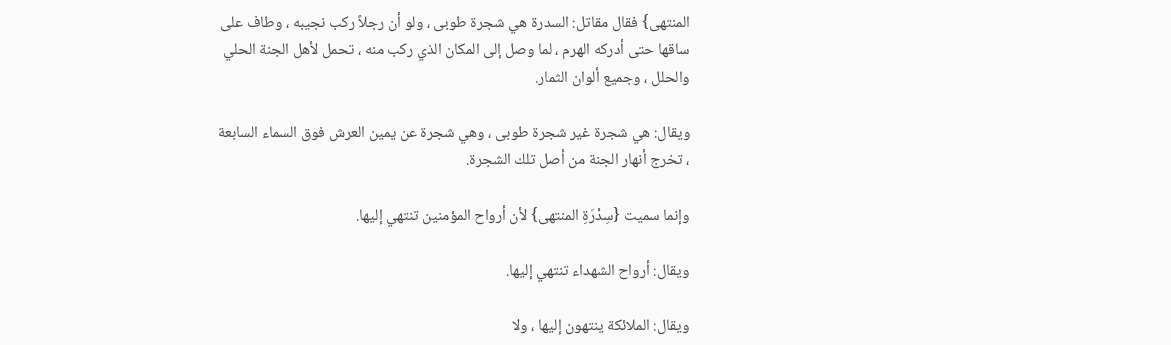المنتهى} فقال مقاتل: السدرة هي شجرة طوبى ، ولو أن رجلاً ركب نجيبه ، وطاف على ساقها حتى أدركه الهرم ، لما وصل إلى المكان الذي ركب منه ، تحمل لأهل الجنة الحلي والحلل ، وجميع ألوان الثمار.

ويقال: هي شجرة غير شجرة طوبى ، وهي شجرة عن يمين العرش فوق السماء السابعة ، تخرج أنهار الجنة من أصل تلك الشجرة.

وإنما سميت {سِدْرَةِ المنتهى} لأن أرواح المؤمنين تنتهي إليها.

ويقال: أرواح الشهداء تنتهي إليها.

ويقال: الملائكة ينتهون إليها ، ولا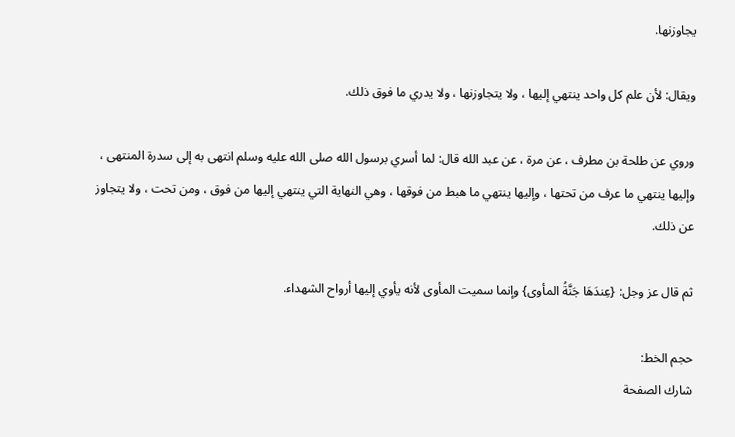يجاوزنها.

ويقال: لأن علم كل واحد ينتهي إليها ، ولا يتجاوزنها ، ولا يدري ما فوق ذلك.

وروي عن طلحة بن مطرف ، عن مرة ، عن عبد الله قال: لما أسري برسول الله صلى الله عليه وسلم انتهى به إلى سدرة المنتهى ، وإليها ينتهي ما عرف من تحتها ، وإليها ينتهي ما هبط من فوقها ، وهي النهاية التي ينتهي إليها من فوق ، ومن تحت ، ولا يتجاوز عن ذلك.

ثم قال عز وجل: {عِندَهَا جَنَّةُ المأوى} وإنما سميت المأوى لأنه يأوي إليها أرواح الشهداء.

حجم الخط:
شارك الصفحة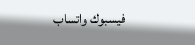فيسبوك واتساب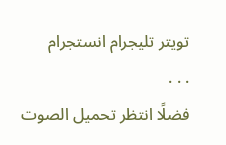تويتر تليجرام انستجرام
. . .
فضلًا انتظر تحميل الصوت